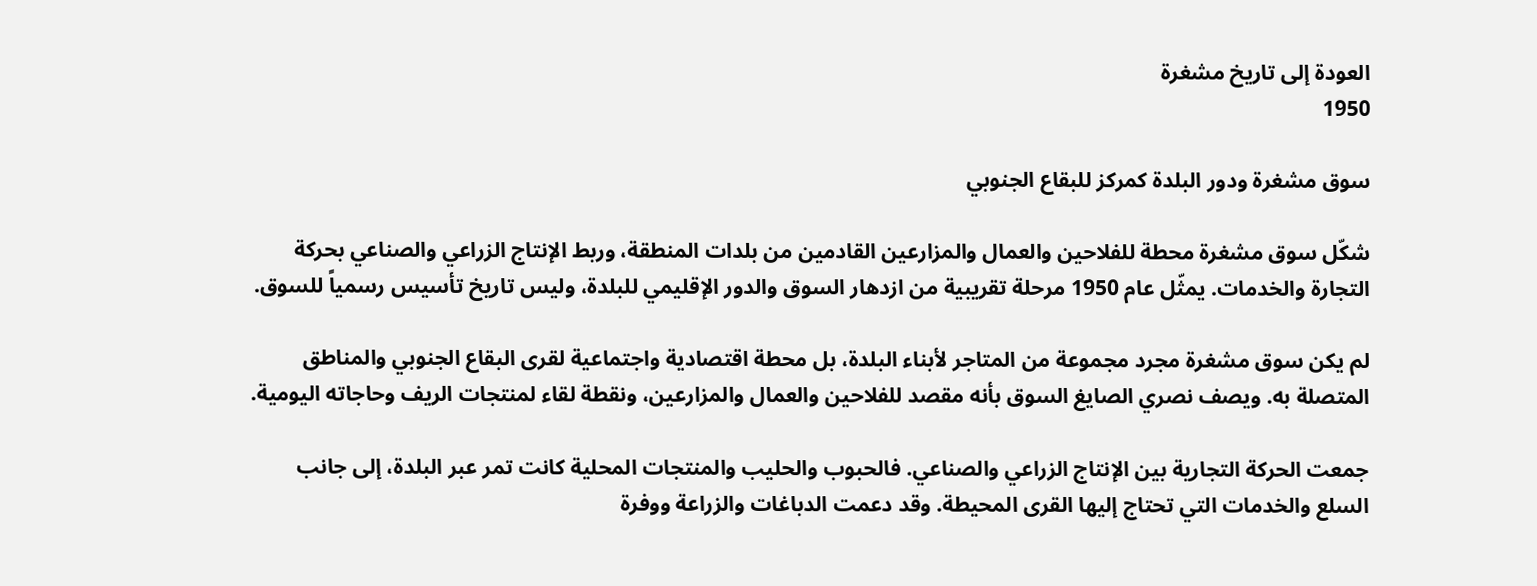العودة إلى تاريخ مشغرة
1950

سوق مشغرة ودور البلدة كمركز للبقاع الجنوبي

شكّل سوق مشغرة محطة للفلاحين والعمال والمزارعين القادمين من بلدات المنطقة، وربط الإنتاج الزراعي والصناعي بحركة التجارة والخدمات. يمثّل عام 1950 مرحلة تقريبية من ازدهار السوق والدور الإقليمي للبلدة، وليس تاريخ تأسيس رسمياً للسوق.

لم يكن سوق مشغرة مجرد مجموعة من المتاجر لأبناء البلدة، بل محطة اقتصادية واجتماعية لقرى البقاع الجنوبي والمناطق المتصلة به. ويصف نصري الصايغ السوق بأنه مقصد للفلاحين والعمال والمزارعين، ونقطة لقاء لمنتجات الريف وحاجاته اليومية.

جمعت الحركة التجارية بين الإنتاج الزراعي والصناعي. فالحبوب والحليب والمنتجات المحلية كانت تمر عبر البلدة، إلى جانب السلع والخدمات التي تحتاج إليها القرى المحيطة. وقد دعمت الدباغات والزراعة ووفرة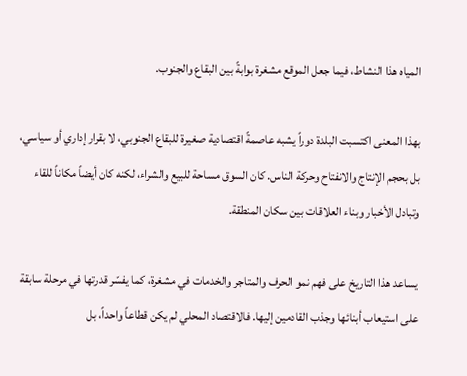المياه هذا النشاط، فيما جعل الموقع مشغرة بوابةً بين البقاع والجنوب.

بهذا المعنى اكتسبت البلدة دوراً يشبه عاصمةً اقتصادية صغيرة للبقاع الجنوبي، لا بقرار إداري أو سياسي، بل بحجم الإنتاج والانفتاح وحركة الناس. كان السوق مساحة للبيع والشراء، لكنه كان أيضاً مكاناً للقاء وتبادل الأخبار وبناء العلاقات بين سكان المنطقة.

يساعد هذا التاريخ على فهم نمو الحرف والمتاجر والخدمات في مشغرة، كما يفسّر قدرتها في مرحلة سابقة على استيعاب أبنائها وجذب القادمين إليها. فالاقتصاد المحلي لم يكن قطاعاً واحداً، بل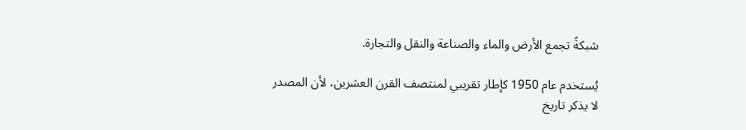شبكةً تجمع الأرض والماء والصناعة والنقل والتجارة.

يُستخدم عام 1950 كإطار تقريبي لمنتصف القرن العشرين، لأن المصدر لا يذكر تاريخ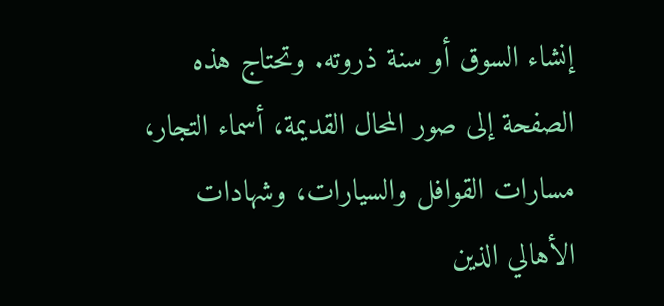إنشاء السوق أو سنة ذروته. وتحتاج هذه الصفحة إلى صور المحال القديمة، أسماء التجار، مسارات القوافل والسيارات، وشهادات الأهالي الذين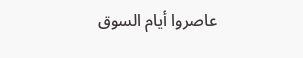عاصروا أيام السوق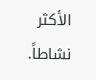الأكثر نشاطاً.